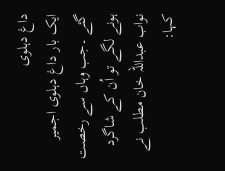داغ دہلوی
ایک بار داغ دہلوی اجمیر گئے ۔جب وہاں سے رخصت ہونے لگے تو اُن کے شاگرد نواب عبداللہ خان مطلب نے کہا: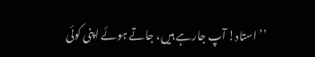’’استاد! آپ جارہے ہیں، جاتے ہوئے اپنی کوئی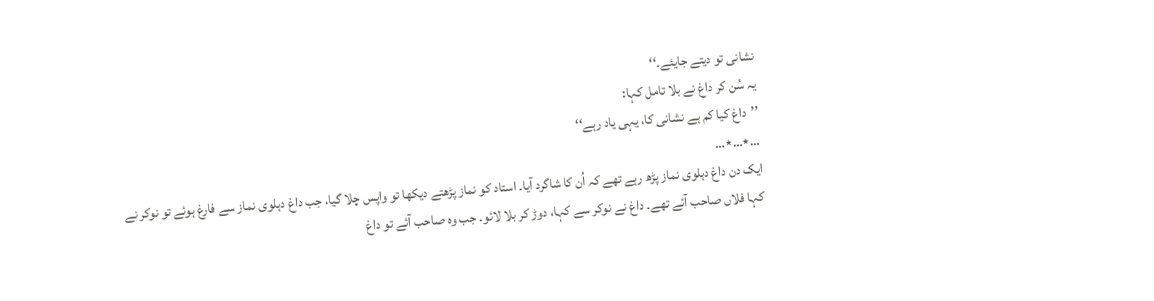نشانی تو دیتے جایئے۔‘‘
یہ سُن کر داغ نے بلا تامل کہا:
’’داغ کیا کم ہے نشانی کا، یہی یاد رہے‘‘
…٭…٭…
ایک دن داغ دہلوی نماز پڑھ رہے تھے کہ اُن کا شاگرد آیا۔ استاد کو نماز پڑھتے دیکھا تو واپس چلا گیا، جب داغ دہلوی نماز سے فارغ ہوئے تو نوکر نے کہا فلاں صاحب آئے تھے۔ داغ نے نوکر سے کہا، دوڑ کر بلا لائو۔ جب وہ صاحب آئے تو داغ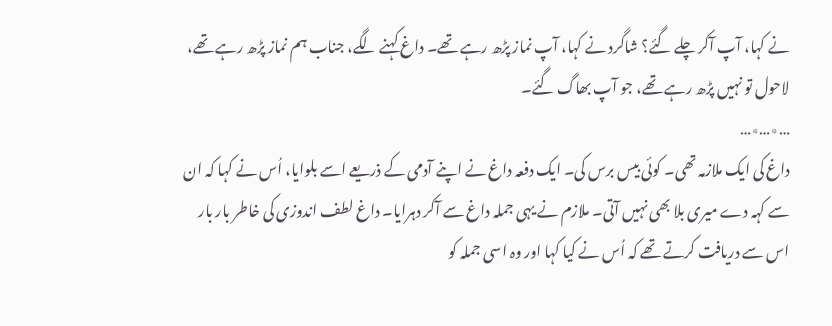نے کہا، آپ آکر چلے گئے؟ شاگرد نے کہا، آپ نماز پڑھ رہے تھے۔ داغ کہنے لگے، جناب ہم نماز پڑھ رہے تھے، لاحول تو نہیں پڑھ رہے تھے، جو آپ بھاگ گئے۔
…٭…٭…
داغ کی ایک ملازمہ تھی۔ کوئی بیس برس کی۔ ایک دفعہ داغ نے اپنے آدمی کے ذریعے اسے بلوایا، اُس نے کہا کہ ان سے کہہ دے میری بلا بھی نہیں آتی۔ ملازم نے یہی جملہ داغ سے آکر دہرایا۔ داغ لطف اندوزی کی خاطر بار بار اس سے دریافت کرتے تھے کہ اُس نے کیا کہا اور وہ اسی جملہ کو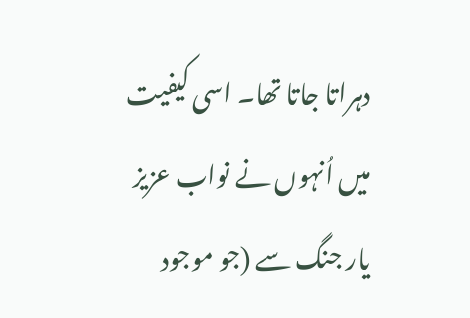دہراتا جاتا تھا۔ اسی کیفیت میں اُنہوں نے نواب عزیز یار جنگ سے (جو موجود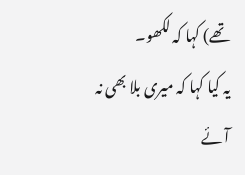تھے) کہا کہ لکھو۔
یہ کیا کہا کہ میری بلا بھی نہ آئے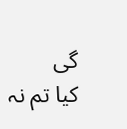گی
کیا تم نہ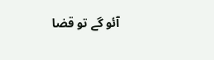آئو گے تو قضا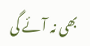بھی نہ آئے گی